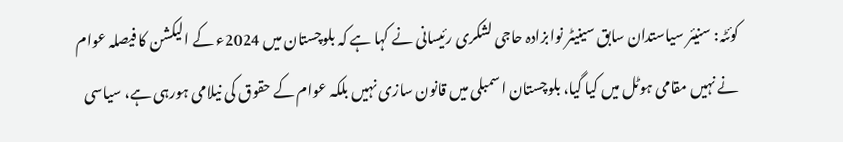کوئٹہ: سنیئر سیاستدان سابق سینیٹر نوابزادہ حاجی لشکری رئیسانی نے کہا ہے کہ بلوچستان میں 2024ء کے الیکشن کا فیصلہ عوام نے نہیں مقامی ہوٹل میں کیا گیا، بلوچستان اسمبلی میں قانون سازی نہیں بلکہ عوام کے حقوق کی نیلامی ہورہی ہے، سیاسی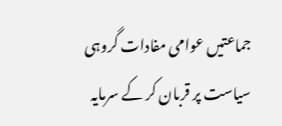جماعتیں عوامی مفادات گروہی سیاست پر قربان کر کے سرمایہ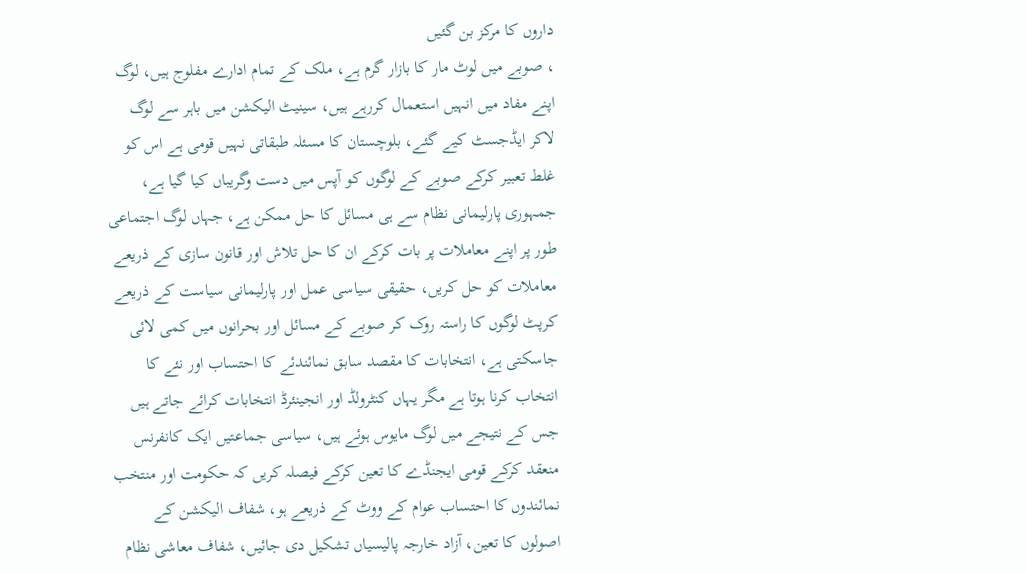داروں کا مرکز بن گئیں
، صوبے میں لوٹ مار کا بازار گرم ہے، ملک کے تمام ادارے مفلوج ہیں، لوگ اپنے مفاد میں انہیں استعمال کررہے ہیں، سینیٹ الیکشن میں باہر سے لوگ لاکر ایڈجسٹ کیے گئے، بلوچستان کا مسئلہ طبقاتی نہیں قومی ہے اس کو غلط تعبیر کرکے صوبے کے لوگوں کو آپس میں دست وگریباں کیا گیا ہے، جمہوری پارلیمانی نظام سے ہی مسائل کا حل ممکن ہے، جہاں لوگ اجتماعی طور پر اپنے معاملات پر بات کرکے ان کا حل تلاش اور قانون سازی کے ذریعے معاملات کو حل کریں، حقیقی سیاسی عمل اور پارلیمانی سیاست کے ذریعے کرپٹ لوگوں کا راستہ روک کر صوبے کے مسائل اور بحرانوں میں کمی لائی جاسکتی ہے، انتخابات کا مقصد سابق نمائندئے کا احتساب اور نئے کا انتخاب کرنا ہوتا ہے مگر یہاں کنٹرولڈ اور انجینئرڈ انتخابات کرائے جاتے ہیں جس کے نتیجے میں لوگ مایوس ہوئے ہیں، سیاسی جماعتیں ایک کانفرنس منعقد کرکے قومی ایجنڈے کا تعین کرکے فیصلہ کریں کہ حکومت اور منتخب نمائندوں کا احتساب عوام کے ووٹ کے ذریعے ہو، شفاف الیکشن کے اصولوں کا تعین، آزاد خارجہ پالیسیاں تشکیل دی جائیں، شفاف معاشی نظام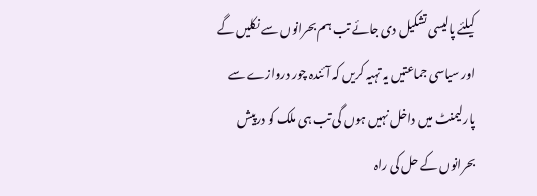کیلئے پالیسی تشکیل دی جائے تب ہم بحرانوں سے نکلیں گے اور سیاسی جماعتیں یہ تہیہ کریں کہ آئندہ چور دروازے سے پارلیمنٹ میں داخل نہیں ہوں گی تب ہی ملک کو درپیش بحرانوں کے حل کی راہ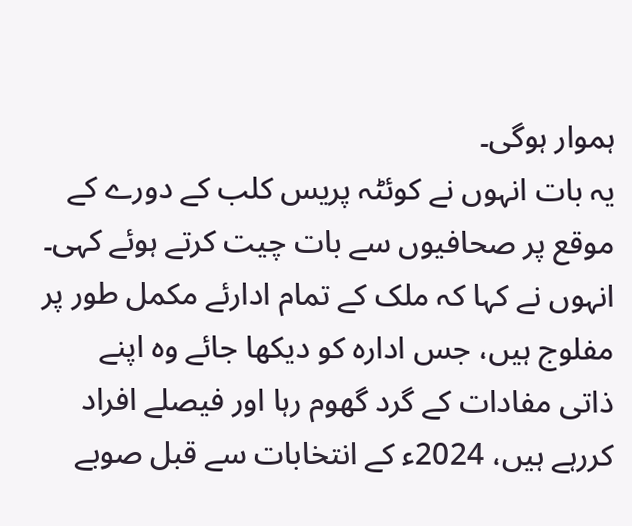ہموار ہوگی۔
یہ بات انہوں نے کوئٹہ پریس کلب کے دورے کے موقع پر صحافیوں سے بات چیت کرتے ہوئے کہی۔
انہوں نے کہا کہ ملک کے تمام ادارئے مکمل طور پر مفلوج ہیں، جس ادارہ کو دیکھا جائے وہ اپنے ذاتی مفادات کے گرد گھوم رہا اور فیصلے افراد کررہے ہیں، 2024ء کے انتخابات سے قبل صوبے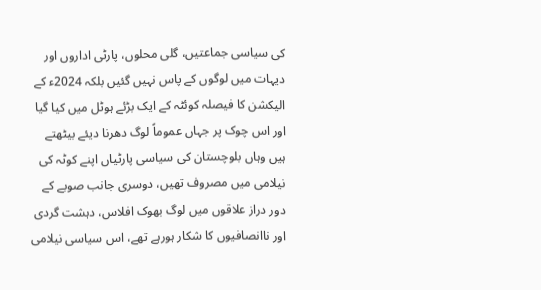کی سیاسی جماعتیں، گلی محلوں، پارٹی اداروں اور دیہات میں لوگوں کے پاس نہیں گئیں بلکہ 2024ء کے الیکشن کا فیصلہ کوئٹہ کے ایک بڑئے ہوٹل میں کیا گیا اور اس چوک پر جہاں عموماً لوگ دھرنا دیئے بیٹھتے ہیں وہاں بلوچستان کی سیاسی پارٹیاں اپنے کوٹہ کی نیلامی میں مصروف تھیں، دوسری جانب صوبے کے دور دراز علاقوں میں لوگ بھوک افلاس، دہشت گردی اور ناانصافیوں کا شکار ہورہے تھے، اس سیاسی نیلامی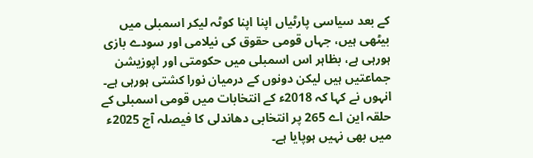کے بعد سیاسی پارٹیاں اپنا اپنا کوٹہ لیکر اسمبلی میں بیٹھی ہیں، جہاں قومی حقوق کی نیلامی اور سودے بازی ہورہی ہے، بظاہر اس اسمبلی میں حکومتی اور اپوزیشن جماعتیں ہیں لیکن دونوں کے درمیان نورا کشتی ہورہی ہے۔
انہوں نے کہا کہ 2018ء کے انتخابات میں قومی اسمبلی کے حلقہ این اے 265 پر انتخابی دھاندلی کا فیصلہ آج 2025ء میں بھی نہیں ہوپایا ہے۔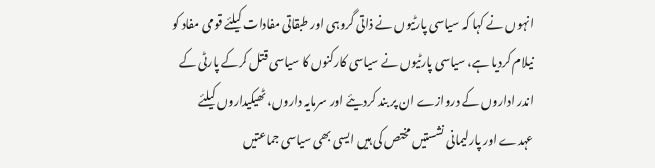انہوں نے کہا کہ سیاسی پارٹیوں نے ذاتی گروہی اور طبقاتی مفادات کیلئے قومی مفاد کو نیلام کردیا ہے، سیاسی پارٹیوں نے سیاسی کارکنوں کا سیاسی قتل کرکے پارٹی کے اندر اداروں کے دروازے ان پر بند کردیئے اور سرمایہ داروں، ٹھیکیداروں کیلئے عہدے اور پارلیمانی نشستیں مختص کی ہیں ایسی بھی سیاسی جماعتیں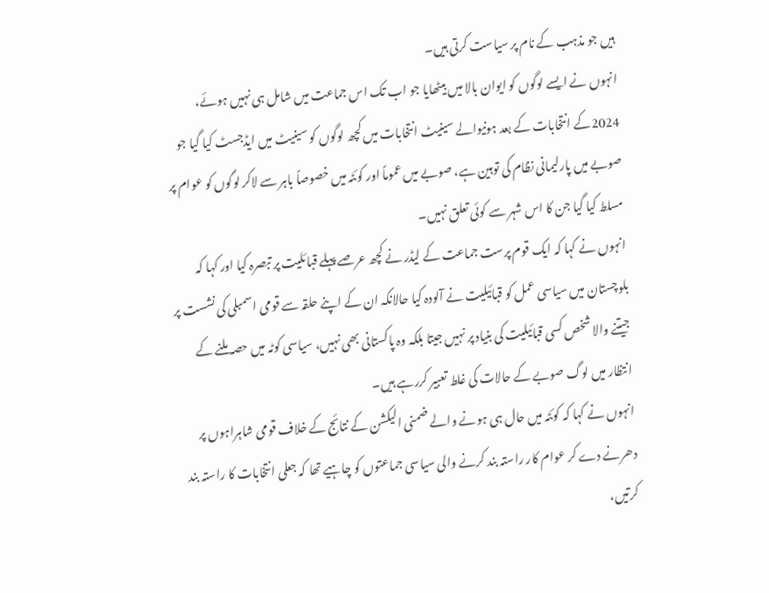ہیں جو مذہب کے نام پر سیاست کرتی ہیں۔
انہوں نے ایسے لوگوں کو ایوان بالا میں بیٹھایا جو اب تک اس جماعت میں شامل ہی نہیں ہوئے، 2024کے انتخابات کے بعد ہونیوالے سینیٹ انتخابات میں کچھ لوگوں کو سینیٹ میں ایڈجسٹ کیا گیا جو صوبے میں پارلیمانی نظام کی توہین ہے، صوبے میں عموماً اور کوئٹہ میں خصوصاً باہر سے لاکر لوگوں کو عوام پر مسلط کیا گیا جن کا اس شہر سے کوئی تعلق نہیں۔
انہوں نے کہا کہ ایک قوم پرست جماعت کے لیڈر نے کچھ عرصے پہلے قبائلیت پر تبصرہ کیا اور کہا کہ بلوچستان میں سیاسی عمل کو قبائیلیت نے آلودہ کیا حالانکہ ان کے اپنے حلقہ سے قومی اسمبلی کی نشست پر جیتنے والا شخص کسی قبائیلیت کی بنیاد پر نہیں جیتا بلکہ وہ پاکستانی بھی نہیں، سیاسی کوٹہ میں حصہ ملنے کے انتظار میں لوگ صوبے کے حالات کی غلط تعبیر کررہے ہیں۔
انہوں نے کہا کہ کوئٹہ میں حال ہی ہونے والے ضمنی الیکشن کے نتائج کے خلاف قومی شاہراہوں پر دھرنے دے کر عوام کار راستہ بند کرنے والی سیاسی جماعتوں کو چاہیے تھا کہ جعلی انتخابات کا راستہ بند کرتیں،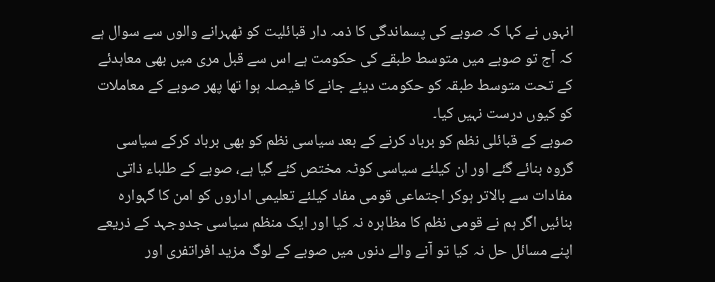انہوں نے کہا کہ صوبے کی پسماندگی کا ذمہ دار قبائلیت کو ٹھہرانے والوں سے سوال ہے کہ آج تو صوبے میں متوسط طبقے کی حکومت ہے اس سے قبل مری میں بھی معاہدئے کے تحت متوسط طبقہ کو حکومت دیئے جانے کا فیصلہ ہوا تھا پھر صوبے کے معاملات کو کیوں درست نہیں کیا۔
صوبے کے قبائلی نظم کو برباد کرنے کے بعد سیاسی نظم کو بھی برباد کرکے سیاسی گروہ بنائے گئے اور ان کیلئے سیاسی کوٹہ مختص کئے گیا ہے، صوبے کے طلباء ذاتی مفادات سے بالاتر ہوکر اجتماعی قومی مفاد کیلئے تعلیمی اداروں کو امن کا گہوارہ بنائیں اگر ہم نے قومی نظم کا مظاہرہ نہ کیا اور ایک منظم سیاسی جدوجہد کے ذریعے اپنے مسائل حل نہ کیا تو آنے والے دنوں میں صوبے کے لوگ مزید افراتفری اور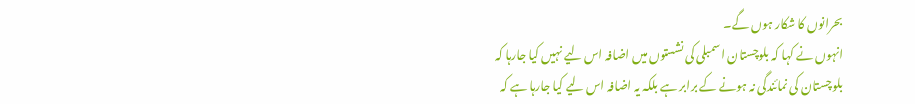بحرانوں کا شکار ہوں گے۔
انہوں نے کہا کہ بلوچستان اسمبلی کی نشستوں میں اضافہ اس لیے نہیں کیا جارہا کہ بلوچستان کی نمائندگی نہ ہونے کے برابر ہے بلکہ یہ اضافہ اس لیے کیا جارہا ہے کہ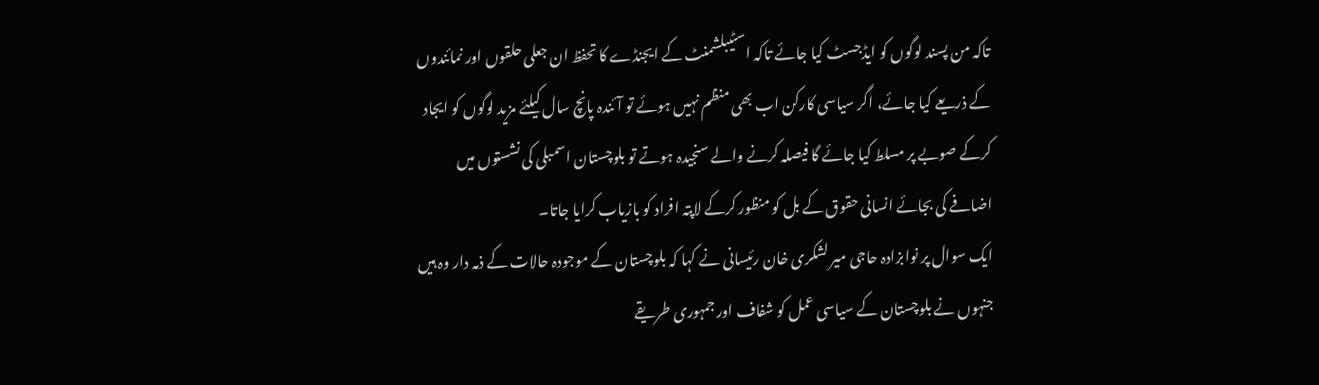تاکہ من پسند لوگوں کو ایڈجسٹ کیا جائے تاکہ اسٹیبلشمنٹ کے ایجنڈے کا تحفظ ان جعلی حلقوں اور نمائندوں کے ذریعے کیا جائے، اگر سیاسی کارکن اب بھی منظم نہیں ہوئے تو آئندہ پانچ سال کیلئے مزید لوگوں کو ایجاد کرکے صوبے پر مسلط کیا جائے گا فیصلہ کرنے والے سنجیدہ ہوتے تو بلوچستان اسمبلی کی نشستوں میں اضافے کی بجائے انسانی حقوق کے بل کو منظور کرکے لاپتہ افراد کو بازیاب کرایا جاتا۔
ایک سوال پر نوابزادہ حاجی میر لشکری خان رئیسانی نے کہا کہ بلوچستان کے موجودہ حالات کے ذمہ دار وہ ہیں جنہوں نے بلوچستان کے سیاسی عمل کو شفاف اور جمہوری طریقے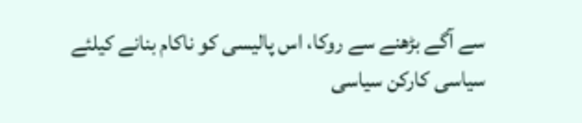سے آگے بڑھنے سے روکا، اس پالیسی کو ناکام بنانے کیلئے سیاسی کارکن سیاسی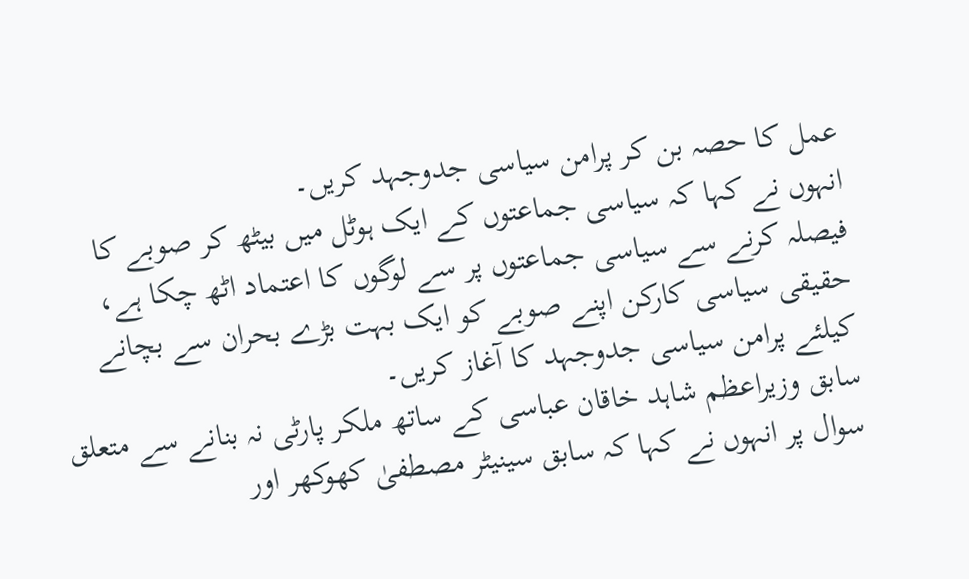عمل کا حصہ بن کر پرامن سیاسی جدوجہد کریں۔
انہوں نے کہا کہ سیاسی جماعتوں کے ایک ہوٹل میں بیٹھ کر صوبے کا فیصلہ کرنے سے سیاسی جماعتوں پر سے لوگوں کا اعتماد اٹھ چکا ہے، حقیقی سیاسی کارکن اپنے صوبے کو ایک بہت بڑے بحران سے بچانے کیلئے پرامن سیاسی جدوجہد کا آغاز کریں۔
سابق وزیراعظم شاہد خاقان عباسی کے ساتھ ملکر پارٹی نہ بنانے سے متعلق سوال پر انہوں نے کہا کہ سابق سینیٹر مصطفیٰ کھوکھر اور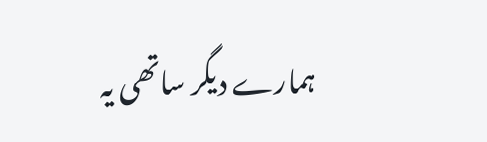ہمارے دیگر ساتھی یہ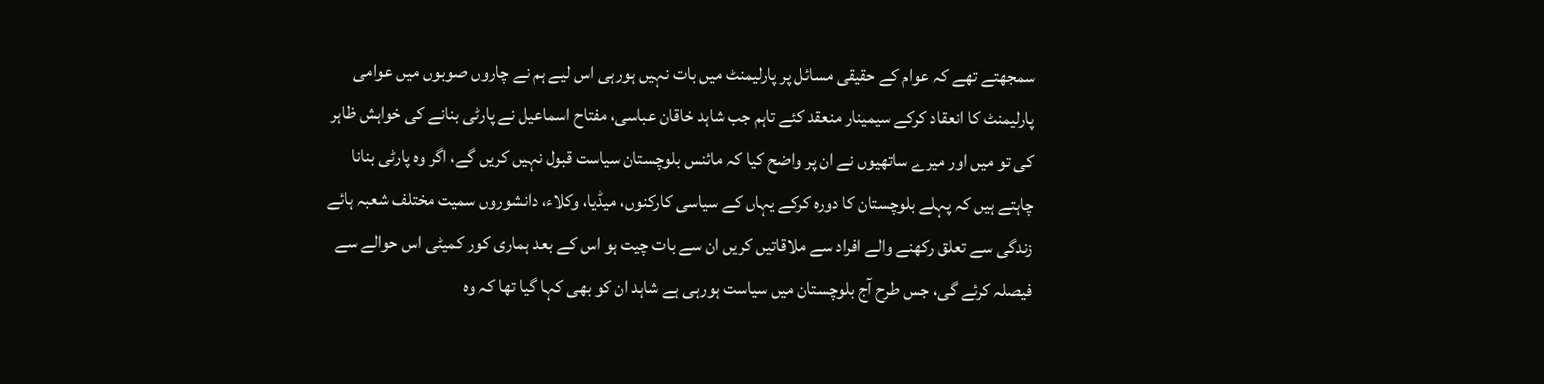سمجھتے تھے کہ عوام کے حقیقی مسائل پر پارلیمنٹ میں بات نہیں ہورہی اس لیے ہم نے چاروں صوبوں میں عوامی پارلیمنٹ کا انعقاد کرکے سیمینار منعقد کئے تاہم جب شاہد خاقان عباسی، مفتاح اسماعیل نے پارٹی بنانے کی خواہش ظاہر کی تو میں اور میرے ساتھیوں نے ان پر واضح کیا کہ مائنس بلوچستان سیاست قبول نہیں کریں گے، اگر وہ پارٹی بنانا چاہتے ہیں کہ پہلے بلوچستان کا دورہ کرکے یہاں کے سیاسی کارکنوں، میڈیا، وکلاء، دانشوروں سمیت مختلف شعبہ ہائے زندگی سے تعلق رکھنے والے افراد سے ملاقاتیں کریں ان سے بات چیت ہو اس کے بعد ہماری کور کمیٹی اس حوالے سے فیصلہ کرئے گی، جس طرح آج بلوچستان میں سیاست ہورہی ہے شاہد ان کو بھی کہا گیا تھا کہ وہ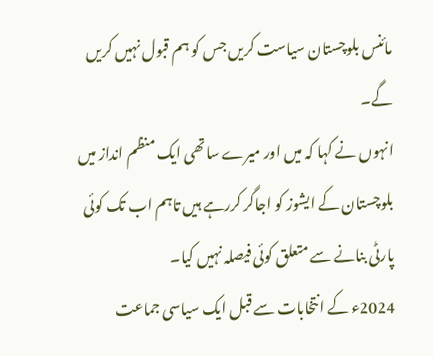مائنس بلوچستان سیاست کریں جس کو ہم قبول نہیں کریں گے۔
انہوں نے کہا کہ میں اور میرے ساتھی ایک منظم انداز میں بلوچستان کے ایشوز کو اجاگر کررہے ہیں تاہم اب تک کوئی پارٹی بنانے سے متعلق کوئی فیصلہ نہیں کیا۔
2024ء کے انتخابات سے قبل ایک سیاسی جماعت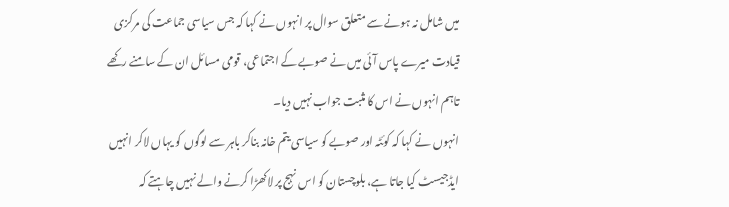میں شامل نہ ہونے سے متعلق سوال پر انہوں نے کہا کہ جس سیاسی جماعت کی مرکزی قیادت میرے پاس آئی میں نے صوبے کے اجتماعی، قومی مسائل ان کے سامنے رکھے تاہم انہوں نے اس کا مثبت جواب نہیں دیا۔
انہوں نے کہا کہ کوئٹہ اور صوبے کو سیاسی یتم خانہ بناکر باہر سے لوگوں کو یہاں لاکر انہیں ایڈجیسٹ کیا جاتا ہے، بلوچستان کو اس نہج پر لاکھڑا کرنے والے نہیں چاہتے کہ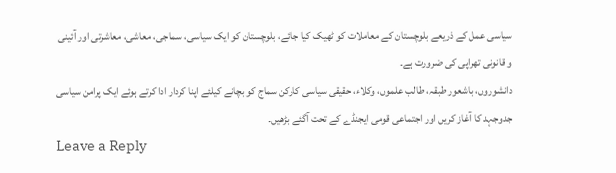سیاسی عمل کے ذریعے بلوچستان کے معاملات کو ٹھیک کیا جائے، بلوچستان کو ایک سیاسی، سماجی، معاشی، معاشرتی اور آئینی و قانونی تھراپی کی ضرورت ہے۔
دانشوروں، باشعور طبقہ، طالب علموں، وکلاء، حقیقی سیاسی کارکن سماج کو بچانے کیلئے اپنا کردار ادا کرتے ہوئے ایک پرامن سیاسی جدوجہد کا آغاز کریں اور اجتماعی قومی ایجنڈے کے تحت آگئے بڑھیں۔
Leave a Reply